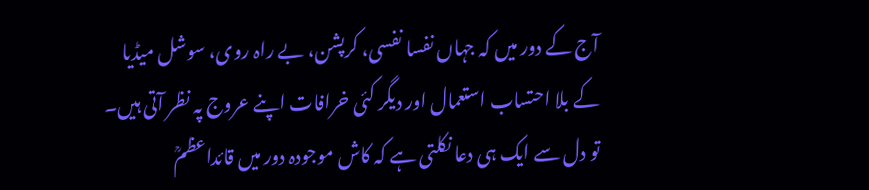آج کے دور میں کہ جہاں نفسا نفسی، کرپشن، بے راہ روی، سوشل میڈیا کے بلا احتساب استعمال اور دیگر کئی خرافات اپنے عروج پہ نظر آتی ہیں۔ تو دل سے ایک ہی دعا نکلتی ہے کہ کاش موجودہ دور میں قائداعظمؒ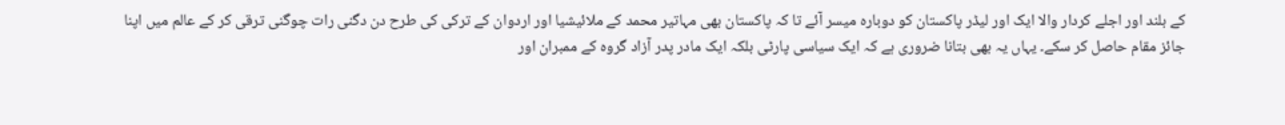کے بلند اور اجلے کردار والا ایک اور لیڈر پاکستان کو دوبارہ میسر آئے تا کہ پاکستان بھی مہاتیر محمد کے ملائیشیا اور اردوان کے ترکی کی طرح دن دگنی رات چوگنی ترقی کر کے عالم میں اپنا جائز مقام حاصل کر سکے۔ یہاں یہ بھی بتانا ضروری ہے کہ ایک سیاسی پارٹی بلکہ ایک مادر پدر آزاد گروہ کے ممبران اور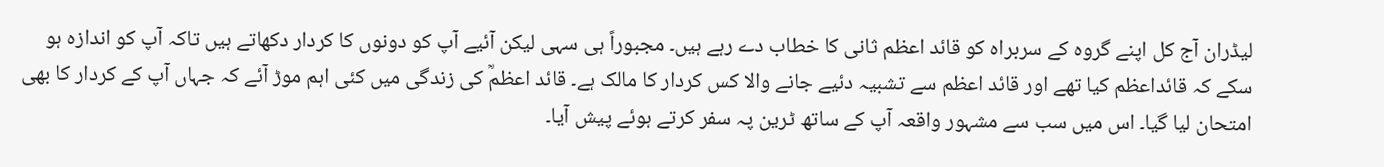لیڈران آج کل اپنے گروہ کے سربراہ کو قائد اعظم ثانی کا خطاب دے رہے ہیں۔ مجبوراً ہی سہی لیکن آئیے آپ کو دونوں کا کردار دکھاتے ہیں تاکہ آپ کو اندازہ ہو سکے کہ قائداعظم کیا تھے اور قائد اعظم سے تشبیہ دئیے جانے والا کس کردار کا مالک ہے۔ قائد اعظمؒ کی زندگی میں کئی اہم موڑ آئے کہ جہاں آپ کے کردار کا بھی امتحان لیا گیا۔ اس میں سب سے مشہور واقعہ آپ کے ساتھ ٹرین پہ سفر کرتے ہوئے پیش آیا۔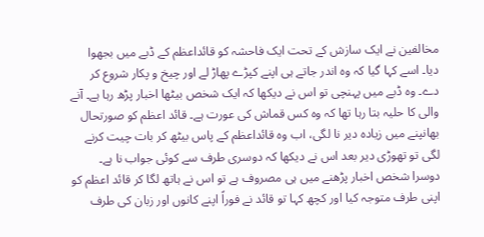مخالفین نے ایک سازش کے تحت ایک فاحشہ کو قائداعظم کے ڈبے میں بجھوا دیا۔ اسے کہا گیا کہ وہ اندر جاتے ہی اپنے کپڑے پھاڑ لے اور چیخ و پکار شروع کر دے۔ وہ ڈبے میں پہنچی تو اس نے دیکھا کہ ایک شخص بیٹھا اخبار پڑھ رہا ہے۔ آنے والی کا حلیہ بتا رہا تھا کہ وہ کس قماش کی عورت ہے۔ قائد اعظم کو صورتحال بھانپنے میں زیادہ دیر نا لگی، اب وہ قائداعظم کے پاس بیٹھ کر بات چیت کرنے لگی تو تھوڑی دیر بعد اس نے دیکھا کہ دوسری طرف سے کوئی جواب نا ہے۔ دوسرا شخص اخبار پڑھنے میں ہی مصروف ہے تو اس نے ہاتھ لگا کر قائد اعظم کو اپنی طرف متوجہ کیا اور کچھ کہا تو قائد نے فوراً اپنے کانوں اور زبان کی طرف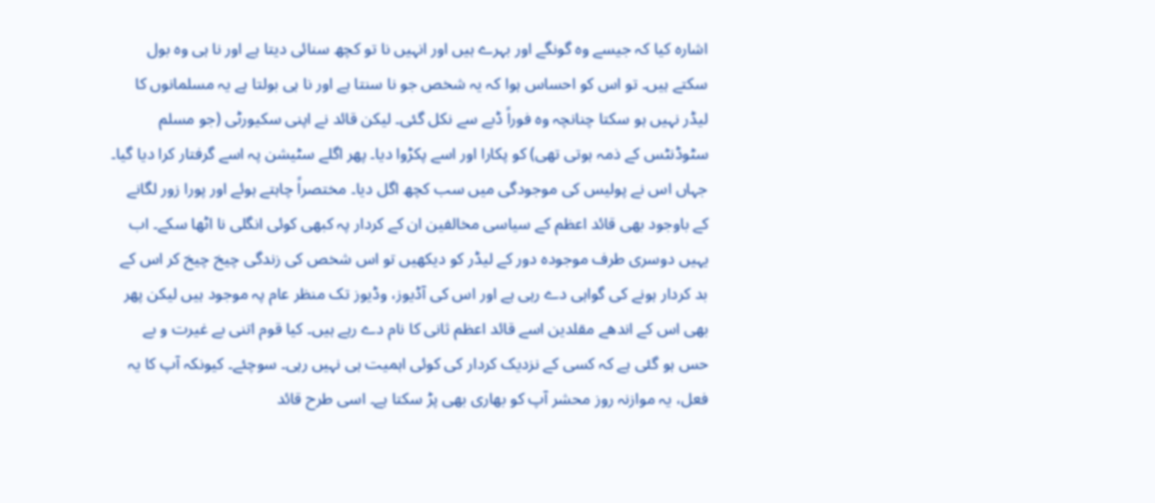اشارہ کیا کہ جیسے وہ گونگے اور بہرے ہیں اور انہیں نا تو کچھ سنائی دیتا ہے اور نا ہی وہ بول سکتے ہیں۔ تو اس کو احساس ہوا کہ یہ شخص جو نا سنتا ہے اور نا ہی بولتا ہے یہ مسلمانوں کا لیڈر نہیں ہو سکتا چنانچہ وہ فوراً ڈبے سے نکل گئی۔ لیکن قائد نے اپنی سکیورٹی (جو مسلم سٹوڈنٹس کے ذمہ ہوتی تھی) کو پکارا اور اسے پکڑوا دیا۔ پھر اگلے سٹیشن پہ اسے گرفتار کرا دیا گیا۔ جہاں اس نے پولیس کی موجودگی میں سب کچھ اگل دیا۔ مختصراً چاہتے ہوئے اور پورا زور لگانے کے باوجود بھی قائد اعظم کے سیاسی مخالفین ان کے کردار پہ کبھی کوئی انگلی نا اٹھا سکے۔ اب یہیں دوسری طرف موجودہ دور کے لیڈر کو دیکھیں تو اس شخص کی زندگی چیخ چیخ کر اس کے بد کردار ہونے کی گواہی دے رہی ہے اور اس کی آڈیوز، وڈیوز تک منظر عام پہ موجود ہیں لیکن پھر بھی اس کے اندھے مقلدین اسے قائد اعظم ثانی کا نام دے رہے ہیں۔ کیا قوم اتنی بے غیرت و بے حس ہو گئی ہے کہ کسی کے نزدیک کردار کی کوئی اہمیت ہی نہیں رہی۔ سوچئے۔ کیونکہ آپ کا یہ فعل، یہ موازنہ روز محشر آپ کو بھاری بھی پڑ سکتا ہے۔ اسی طرح قائد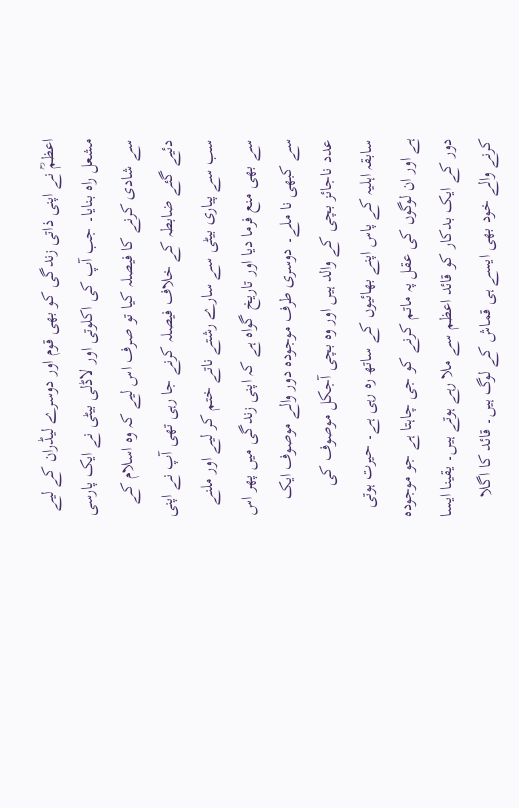اعظمؒ نے اپنی ذاتی زندگی کو بھی قوم اور دوسرے لیڈران کے لیے مشعل راہ بنایا۔ جب آپ کی اکلوتی اور لاڈلی بیٹی نے ایک پارسی سے شادی کرنے کا فیصلہ کیا تو صرف اس لیے کہ وہ اسلام کے دئیے گئے ضابطہ کے خلاف فیصلہ کرنے جا رہی تھی آپ نے اپنی سب سے پیاری بیٹی سے سارے رشتے ناتے ختم کر لیے اور ملنے سے بھی منع فرما دیا اور تاریخ گواہ ہے کہ اپنی زندگی میں پھر اس سے کبھی نا ملے۔ دوسری طرف موجودہ دور والے موصوف ایک عدد ناجائز بچی کے والد ہیں اور وہ بچی آجکل موصوف کی سابقہ اہلیہ کے پاس اپنے بھائیوں کے ساتھ رہ رہی ہے۔ حیرت ہوتی ہے اور ان لوگوں کی عقل پہ ماتم کرنے کو جی چاہتا ہے جو موجودہ دور کے ایک بدکار کو قائد اعظم سے ملا رہے ہوتے ہیں۔ یقینا ایسا کرنے والے خود بھی ایسے ہی قماش کے لوگ ہیں۔ قائد کا اگلا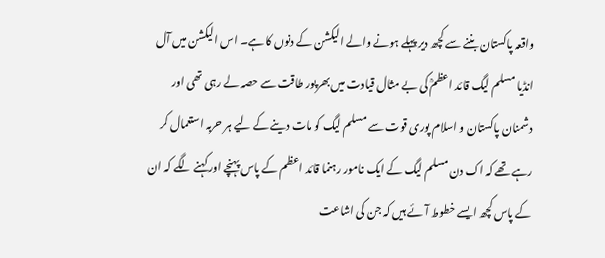واقعہ پاکستان بننے سے کچھ دیر پہلے ہونے والے الیکشن کے دنوں کا ہے۔ اس الیکشن میں آل انڈیا مسلم لیگ قائد اعظمؒ کی بے مثال قیادت میں بھرپور طاقت سے حصہ لے رہی تھی اور دشمنان پاکستان و اسلام پوری قوت سے مسلم لیگ کو مات دینے کے لیے ہر حربہ استعمال کر رہے تھے کہ اک دن مسلم لیگ کے ایک نامور رہنما قائد اعظم کے پاس پہنچے اور کہنے لگے کہ ان کے پاس کچھ ایسے خطوط آئے ہیں کہ جن کی اشاعت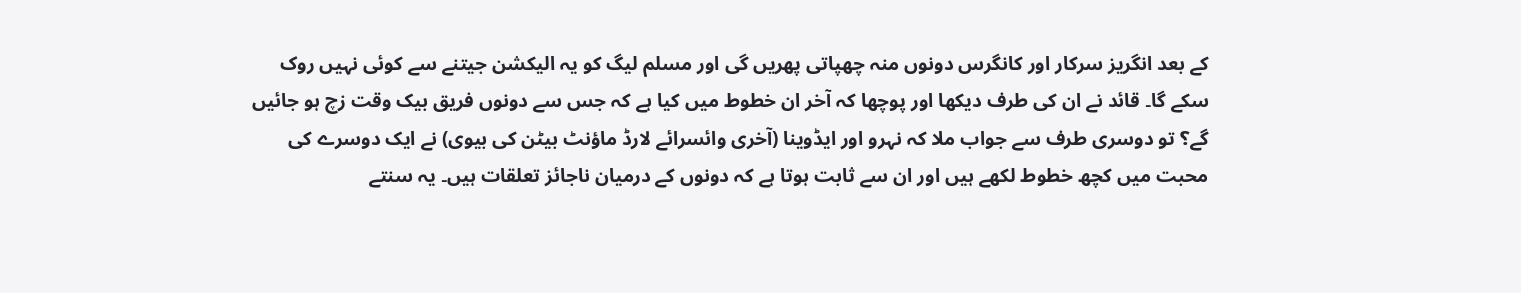کے بعد انگریز سرکار اور کانگرس دونوں منہ چھپاتی پھریں گی اور مسلم لیگ کو یہ الیکشن جیتنے سے کوئی نہیں روک سکے گا۔ قائد نے ان کی طرف دیکھا اور پوچھا کہ آخر ان خطوط میں کیا ہے کہ جس سے دونوں فریق بیک وقت زچ ہو جائیں گے؟ تو دوسری طرف سے جواب ملا کہ نہرو اور ایڈوینا (آخری وائسرائے لارڈ ماؤنٹ بیٹن کی بیوی) نے ایک دوسرے کی محبت میں کچھ خطوط لکھے ہیں اور ان سے ثابت ہوتا ہے کہ دونوں کے درمیان ناجائز تعلقات ہیں۔ یہ سنتے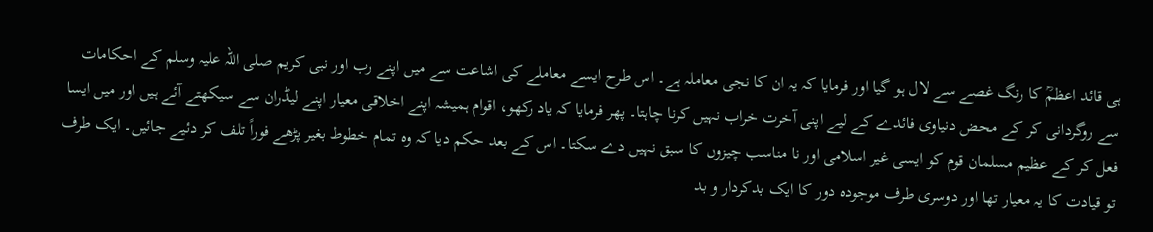ہی قائد اعظمؒ کا رنگ غصے سے لال ہو گیا اور فرمایا کہ یہ ان کا نجی معاملہ ہے۔ اس طرح ایسے معاملے کی اشاعت سے میں اپنے رب اور نبی کریم صلی اللہ علیہ وسلم کے احکامات سے روگردانی کر کے محض دنیاوی فائدے کے لیے اپنی آخرت خراب نہیں کرنا چاہتا۔ پھر فرمایا کہ یاد رکھو، اقوام ہمیشہ اپنے اخلاقی معیار اپنے لیڈران سے سیکھتے آئے ہیں اور میں ایسا فعل کر کے عظیم مسلمان قوم کو ایسی غیر اسلامی اور نا مناسب چیزوں کا سبق نہیں دے سکتا۔ اس کے بعد حکم دیا کہ وہ تمام خطوط بغیر پڑھے فوراً تلف کر دئیے جائیں۔ ایک طرف تو قیادت کا یہ معیار تھا اور دوسری طرف موجودہ دور کا ایک بدکردار و بد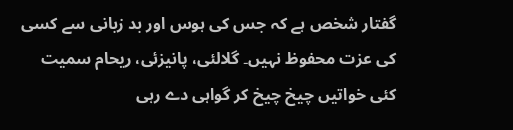گفتار شخص ہے کہ جس کی ہوس اور بد زبانی سے کسی کی عزت محفوظ نہیں۔ گلالئی، پانیزئی، ریحام سمیت کئی خواتیں چیخ چیخ کر گواہی دے رہی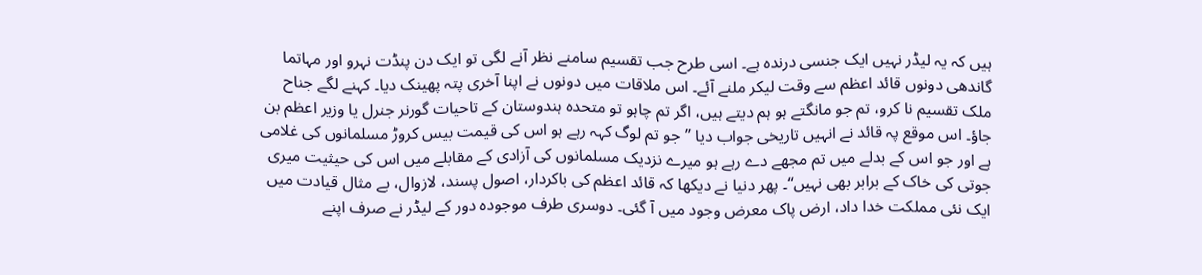ہیں کہ یہ لیڈر نہیں ایک جنسی درندہ ہے۔ اسی طرح جب تقسیم سامنے نظر آنے لگی تو ایک دن پنڈت نہرو اور مہاتما گاندھی دونوں قائد اعظم سے وقت لیکر ملنے آئے۔ اس ملاقات میں دونوں نے اپنا آخری پتہ پھینک دیا۔ کہنے لگے جناح ملک تقسیم نا کرو، تم جو مانگتے ہو ہم دیتے ہیں، اگر تم چاہو تو متحدہ ہندوستان کے تاحیات گورنر جنرل یا وزیر اعظم بن جاؤ۔ اس موقع پہ قائد نے انہیں تاریخی جواب دیا ’’جو تم لوگ کہہ رہے ہو اس کی قیمت بیس کروڑ مسلمانوں کی غلامی ہے اور جو اس کے بدلے میں تم مجھے دے رہے ہو میرے نزدیک مسلمانوں کی آزادی کے مقابلے میں اس کی حیثیت میری جوتی کی خاک کے برابر بھی نہیں‘‘۔ پھر دنیا نے دیکھا کہ قائد اعظم کی باکردار، اصول پسند، لازوال، بے مثال قیادت میں ایک نئی مملکت خدا داد، ارض پاک معرض وجود میں آ گئی۔ دوسری طرف موجودہ دور کے لیڈر نے صرف اپنے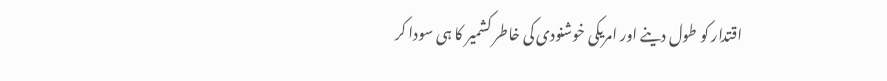اقتدار کو طول دینے اور امریکی خوشنودی کی خاطر کشمیر کا ہی سودا کر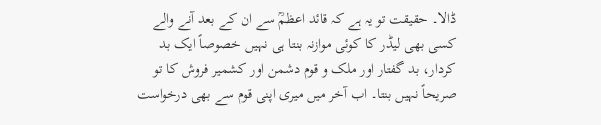ڈالا۔ حقیقت تو یہ ہے کہ قائد اعظمؒ سے ان کے بعد آنے والے کسی بھی لیڈر کا کوئی موازنہ بنتا ہی نہیں خصوصاً ایک بد کردار، بد گفتار اور ملک و قوم دشمن اور کشمیر فروش کا تو صریحاً نہیں بنتا۔ اب آخر میں میری اپنی قوم سے بھی درخواست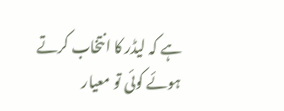ہے کہ لیڈر کا انتخاب کرتے ہوئے کوئی تو معیار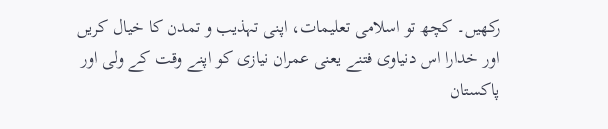رکھیں۔ کچھ تو اسلامی تعلیمات، اپنی تہذیب و تمدن کا خیال کریں اور خدارا اس دنیاوی فتنے یعنی عمران نیازی کو اپنے وقت کے ولی اور پاکستان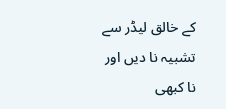کے خالق لیڈر سے تشبیہ نا دیں اور نا کبھی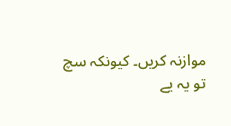موازنہ کریں۔ کیونکہ سچ تو یہ یے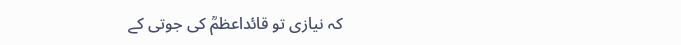کہ نیازی تو قائداعظمؒ کی جوتی کے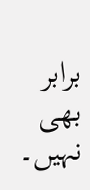برابر بھی نہیں۔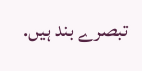تبصرے بند ہیں.